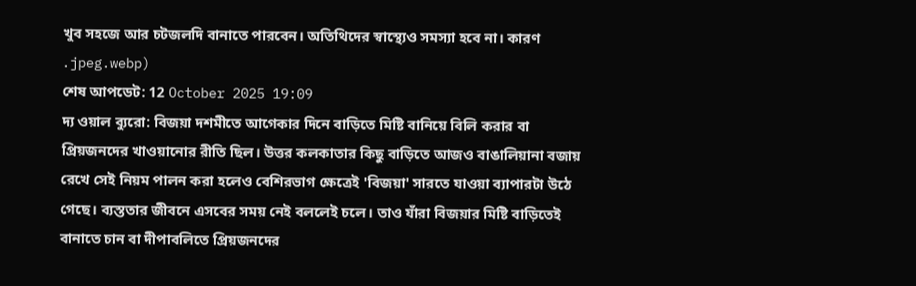খুব সহজে আর চটজলদি বানাতে পারবেন। অতিথিদের স্বাস্থ্যেও সমস্যা হবে না। কারণ
.jpeg.webp)
শেষ আপডেট: 12 October 2025 19:09
দ্য ওয়াল ব্যুরো: বিজয়া দশমীতে আগেকার দিনে বাড়িতে মিষ্টি বানিয়ে বিলি করার বা প্রিয়জনদের খাওয়ানোর রীতি ছিল। উত্তর কলকাতার কিছু বাড়িতে আজও বাঙালিয়ানা বজায় রেখে সেই নিয়ম পালন করা হলেও বেশিরভাগ ক্ষেত্রেই 'বিজয়া' সারতে যাওয়া ব্যাপারটা উঠে গেছে। ব্যস্ততার জীবনে এসবের সময় নেই বললেই চলে। তাও যাঁরা বিজয়ার মিষ্টি বাড়িতেই বানাতে চান বা দীপাবলিতে প্রিয়জনদের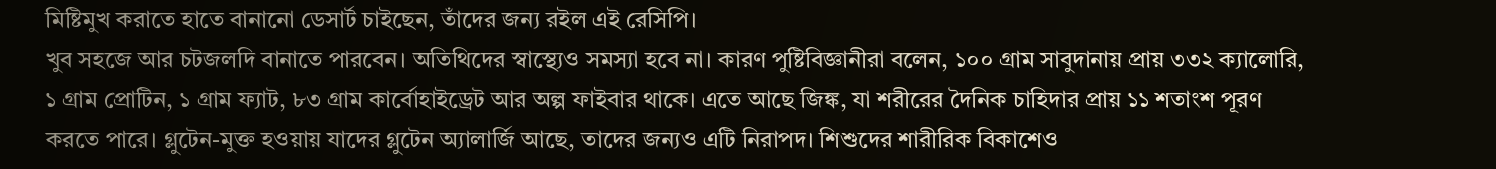মিষ্টিমুখ করাতে হাতে বানানো ডেসার্ট চাইছেন, তাঁদের জন্য রইল এই রেসিপি।
খুব সহজে আর চটজলদি বানাতে পারবেন। অতিথিদের স্বাস্থ্যেও সমস্যা হবে না। কারণ পুষ্টিবিজ্ঞানীরা বলেন, ১০০ গ্রাম সাবুদানায় প্রায় ৩৩২ ক্যালোরি, ১ গ্রাম প্রোটিন, ১ গ্রাম ফ্যাট, ৮৩ গ্রাম কার্বোহাইড্রেট আর অল্প ফাইবার থাকে। এতে আছে জিঙ্ক, যা শরীরের দৈনিক চাহিদার প্রায় ১১ শতাংশ পূরণ করতে পারে। গ্লুটেন-মুক্ত হওয়ায় যাদের গ্লুটেন অ্যালার্জি আছে, তাদের জন্যও এটি নিরাপদ। শিশুদের শারীরিক বিকাশেও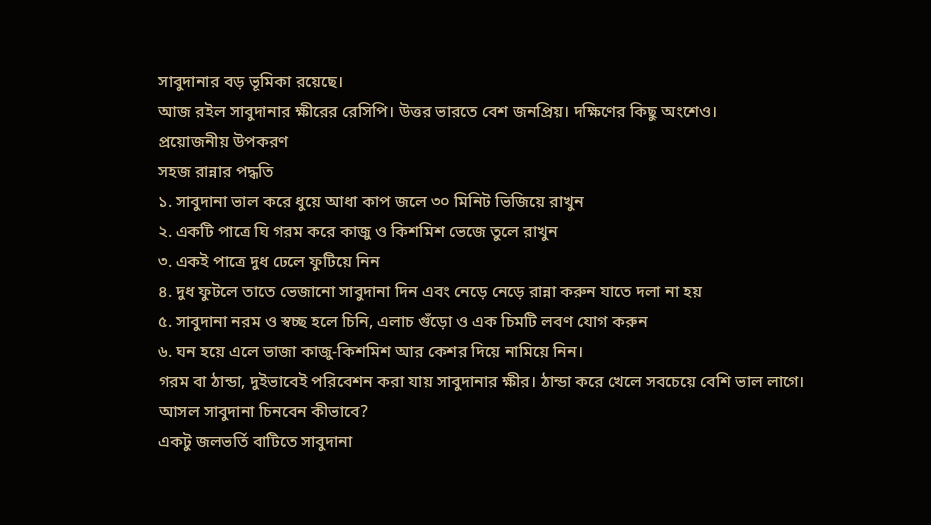সাবুদানার বড় ভূমিকা রয়েছে।
আজ রইল সাবুদানার ক্ষীরের রেসিপি। উত্তর ভারতে বেশ জনপ্রিয়। দক্ষিণের কিছু অংশেও।
প্রয়োজনীয় উপকরণ
সহজ রান্নার পদ্ধতি
১. সাবুদানা ভাল করে ধুয়ে আধা কাপ জলে ৩০ মিনিট ভিজিয়ে রাখুন
২. একটি পাত্রে ঘি গরম করে কাজু ও কিশমিশ ভেজে তুলে রাখুন
৩. একই পাত্রে দুধ ঢেলে ফুটিয়ে নিন
৪. দুধ ফুটলে তাতে ভেজানো সাবুদানা দিন এবং নেড়ে নেড়ে রান্না করুন যাতে দলা না হয়
৫. সাবুদানা নরম ও স্বচ্ছ হলে চিনি, এলাচ গুঁড়ো ও এক চিমটি লবণ যোগ করুন
৬. ঘন হয়ে এলে ভাজা কাজু-কিশমিশ আর কেশর দিয়ে নামিয়ে নিন।
গরম বা ঠান্ডা, দুইভাবেই পরিবেশন করা যায় সাবুদানার ক্ষীর। ঠান্ডা করে খেলে সবচেয়ে বেশি ভাল লাগে।
আসল সাবুদানা চিনবেন কীভাবে?
একটু জলভর্তি বাটিতে সাবুদানা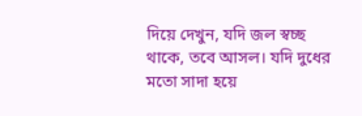দিয়ে দেখুন, যদি জল স্বচ্ছ থাকে, তবে আসল। যদি দুধের মতো সাদা হয়ে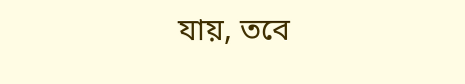যায়, তবে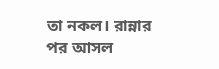তা নকল। রান্নার পর আসল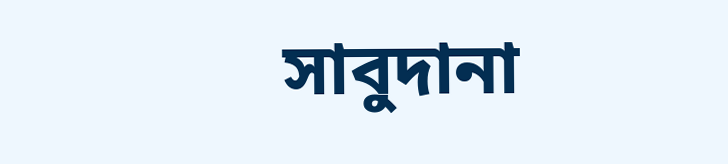সাবুদানা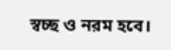স্বচ্ছ ও নরম হবে।